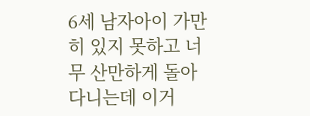6세 남자아이 가만히 있지 못하고 너무 산만하게 돌아 다니는데 이거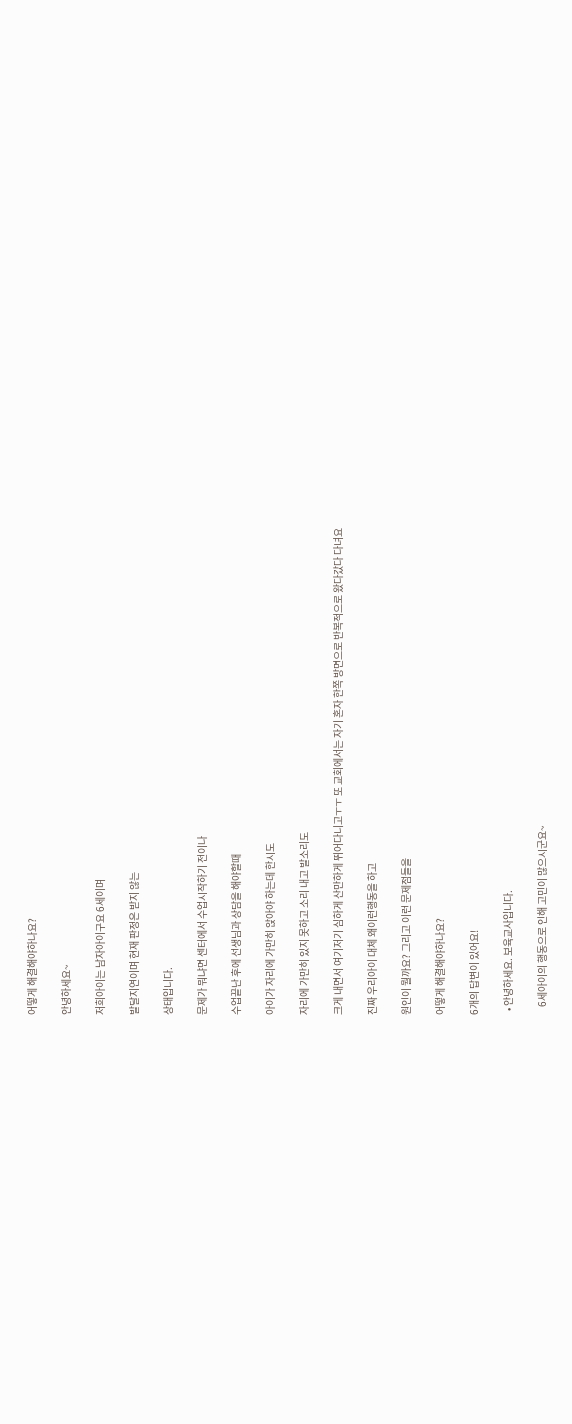어떻게 해결해야하나요?

안녕하세요~

저희아이는 남자아이구요 6세이며

발달지연이며 현재 판정은 받지 않는

상태입니다.

문제가 뭐냐면 센터에서 수업시작하기 전이나

수업끝난 후에 선생님과 상담을 해야할때

아이가 자리에 가만히 앉아야 하는데 한시도

자리에 가만히 있지 못하고 소리 내고 발소리도

크게 내면서 여기저기 심하게 산만하게 뛰어다니고ㅜㅜ 또 교회에서는 자기 혼자 한쪽 방면으로 반복적으로 왔다갔다 다녀요

진짜 우리아이 대체 왜이런행동을 하고

원인이 뭘까요? 그리고 이런 문제점들을

어떻게 해결해야하나요?

6개의 답변이 있어요!

  • 안녕하세요. 보육교사입니다.

    6세아이의 행동으로 인해 고민이 많으시군요~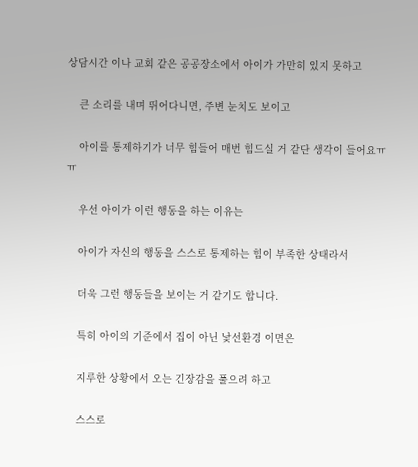상담시간 이나 교회 같은 공공장소에서 아이가 가만히 있지 못하고

    큰 소리를 내며 뛰어다니면, 주변 눈치도 보이고

    아이를 통제하기가 너무 힘들어 매번 힘드실 거 같단 생각이 들어요ㅠㅠ

    우선 아이가 이런 행동을 하는 이유는

    아이가 자신의 행동을 스스로 통제하는 힘이 부족한 상태라서

    더욱 그런 행동들을 보이는 거 같기도 합니다.

    특히 아이의 기준에서 집이 아닌 낯선환경 이면은

    지루한 상황에서 오는 긴장감을 풀으려 하고

    스스로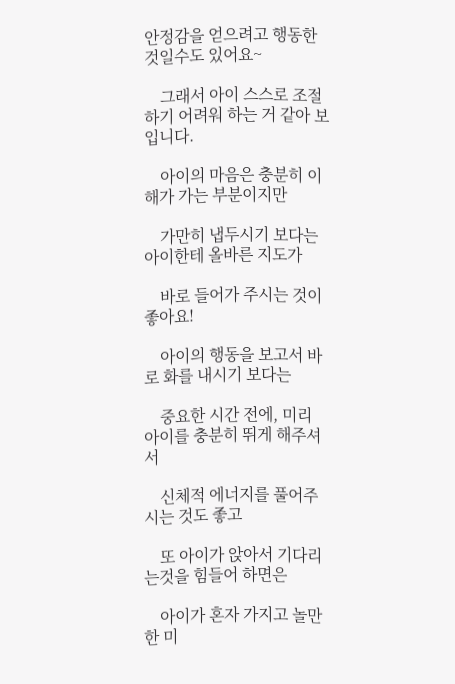안정감을 얻으려고 행동한 것일수도 있어요~

    그래서 아이 스스로 조절하기 어려워 하는 거 같아 보입니다.

    아이의 마음은 충분히 이해가 가는 부분이지만

    가만히 냅두시기 보다는 아이한테 올바른 지도가

    바로 들어가 주시는 것이 좋아요!

    아이의 행동을 보고서 바로 화를 내시기 보다는

    중요한 시간 전에, 미리 아이를 충분히 뛰게 해주셔서

    신체적 에너지를 풀어주시는 것도 좋고

    또 아이가 앉아서 기다리는것을 힘들어 하면은

    아이가 혼자 가지고 놀만한 미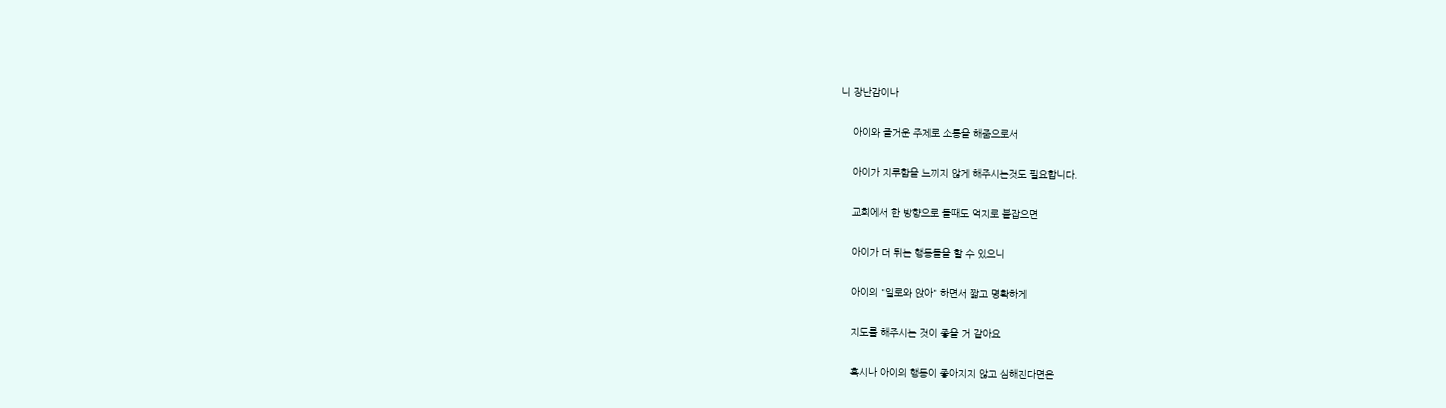니 장난감이나

    아이와 즐거운 주제로 소통을 해줌으로서

    아이가 지루함을 느끼지 않게 해주시는것도 필요합니다.

    교회에서 한 방향으로 돌때도 억지로 붙잡으면

    아이가 더 튀는 행동들을 할 수 있으니

    아이의 "일로와 앉아" 하면서 짧고 명확하게

    지도를 해주시는 것이 좋을 거 같아요

    혹시나 아이의 행동이 좋아지지 않고 심해진다면은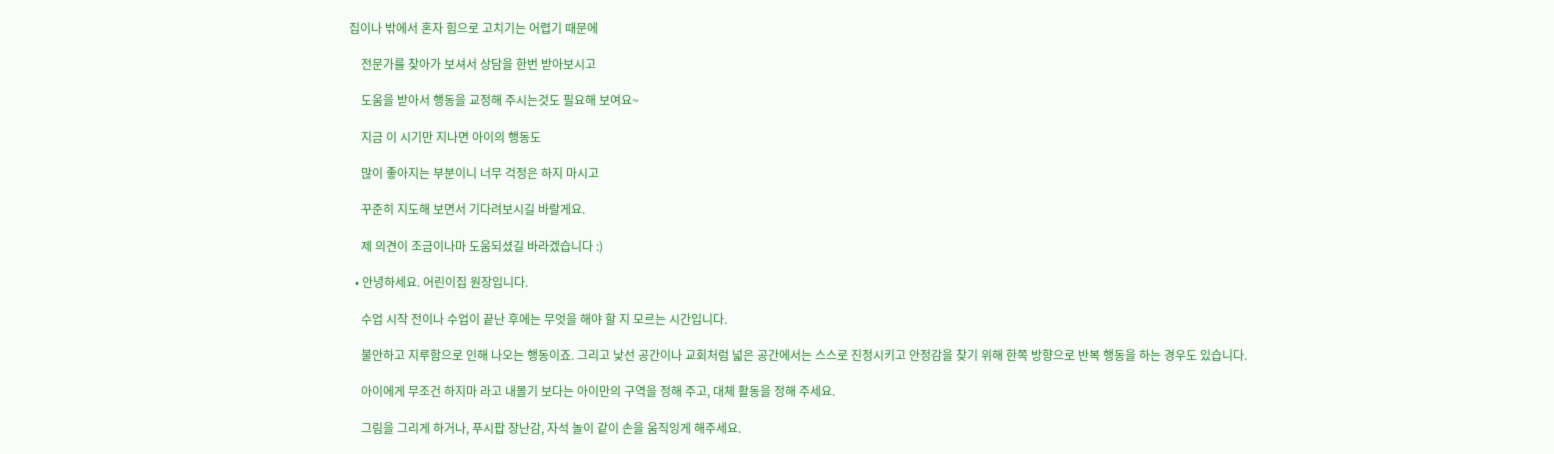집이나 밖에서 혼자 힘으로 고치기는 어렵기 때문에

    전문가를 찾아가 보셔서 상담을 한번 받아보시고

    도움을 받아서 행동을 교정해 주시는것도 필요해 보여요~

    지금 이 시기만 지나면 아이의 행동도

    많이 좋아지는 부분이니 너무 걱정은 하지 마시고

    꾸준히 지도해 보면서 기다려보시길 바랄게요.

    제 의견이 조금이나마 도움되셨길 바라겠습니다 :)

  • 안녕하세요. 어린이집 원장입니다.

    수업 시작 전이나 수업이 끝난 후에는 무엇을 해야 할 지 모르는 시간입니다.

    불안하고 지루함으로 인해 나오는 행동이죠. 그리고 낯선 공간이나 교회처럼 넓은 공간에서는 스스로 진정시키고 안정감을 찾기 위해 한쪽 방향으로 반복 행동을 하는 경우도 있습니다.

    아이에게 무조건 하지마 라고 내몰기 보다는 아이만의 구역을 정해 주고, 대체 활동을 정해 주세요.

    그림을 그리게 하거나, 푸시팝 장난감, 자석 놀이 같이 손을 움직잉게 해주세요.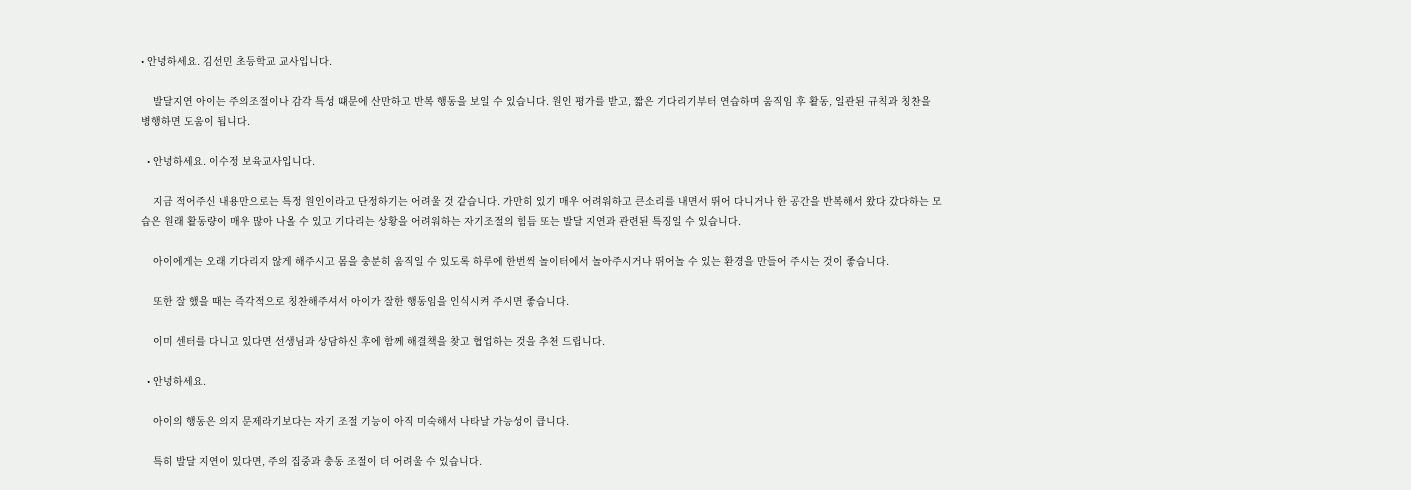• 안녕하세요. 김선민 초등학교 교사입니다.

    발달지연 아이는 주의조절이나 감각 특성 떄문에 산만하고 반복 행동을 보일 수 있습니다. 원인 평가를 받고, 짧은 기다리기부터 연습하며 움직임 후 활동, 일관된 규칙과 칭찬을 병행하면 도움이 됩니다.

  • 안녕하세요. 이수정 보육교사입니다.

    지금 적어주신 내용만으로는 특정 원인이라고 단정하기는 어려울 것 같습니다. 가만히 있기 매우 어려워하고 큰소리를 내면서 뛰어 다니거나 한 공간을 반복해서 왔다 갔다하는 모습은 원래 활동량이 매우 많아 나올 수 있고 기다리는 상황을 어려워하는 자기조절의 힘듬 또는 발달 지연과 관련된 특징일 수 있습니다.

    아이에게는 오래 기다리지 않게 해주시고 몸을 충분히 움직일 수 있도록 하루에 한번씩 놀이터에서 놀아주시거나 뛰어놀 수 있는 환경을 만들어 주시는 것이 좋습니다.

    또한 잘 했을 때는 즉각적으로 칭찬해주셔서 아이가 잘한 행동임을 인식시켜 주시면 좋습니다.

    이미 센터를 다니고 있다면 선생님과 상담하신 후에 함께 해결책을 찾고 협업하는 것을 추천 드립니다.

  • 안녕하세요.

    아이의 행동은 의지 문제라기보다는 자기 조절 기능이 아직 미숙해서 나타날 가능성이 큽니다.

    특히 발달 지연이 있다면, 주의 집중과 충동 조절이 더 어려울 수 있습니다.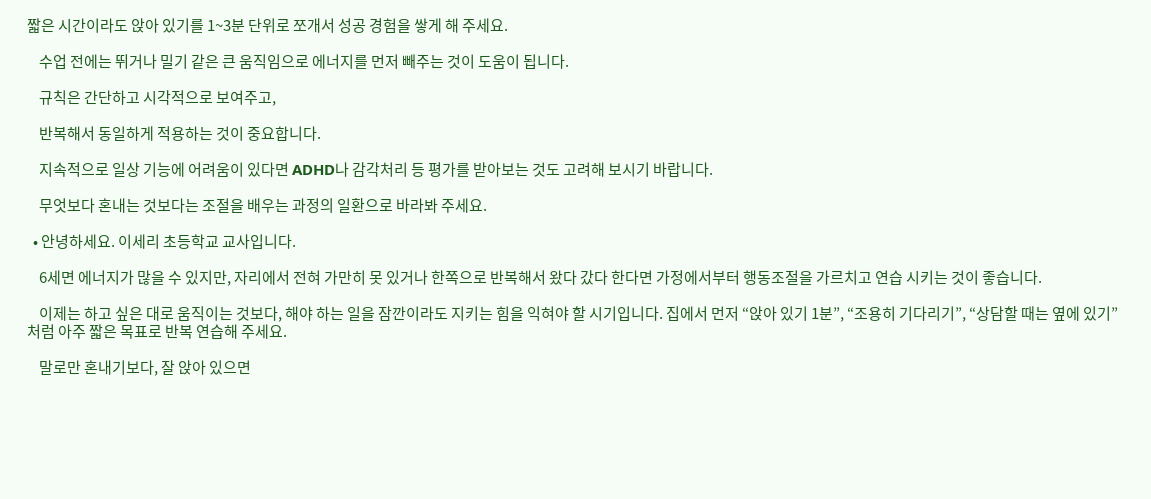짧은 시간이라도 앉아 있기를 1~3분 단위로 쪼개서 성공 경험을 쌓게 해 주세요.

    수업 전에는 뛰거나 밀기 같은 큰 움직임으로 에너지를 먼저 빼주는 것이 도움이 됩니다.

    규칙은 간단하고 시각적으로 보여주고,

    반복해서 동일하게 적용하는 것이 중요합니다.

    지속적으로 일상 기능에 어려움이 있다면 ADHD나 감각처리 등 평가를 받아보는 것도 고려해 보시기 바랍니다.

    무엇보다 혼내는 것보다는 조절을 배우는 과정의 일환으로 바라봐 주세요.

  • 안녕하세요. 이세리 초등학교 교사입니다.

    6세면 에너지가 많을 수 있지만, 자리에서 전혀 가만히 못 있거나 한쪽으로 반복해서 왔다 갔다 한다면 가정에서부터 행동조절을 가르치고 연습 시키는 것이 좋습니다.

    이제는 하고 싶은 대로 움직이는 것보다, 해야 하는 일을 잠깐이라도 지키는 힘을 익혀야 할 시기입니다. 집에서 먼저 “앉아 있기 1분”, “조용히 기다리기”, “상담할 때는 옆에 있기”처럼 아주 짧은 목표로 반복 연습해 주세요.

    말로만 혼내기보다, 잘 앉아 있으면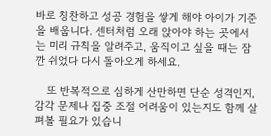바로 칭찬하고 성공 경험을 쌓게 해야 아이가 기준을 배웁니다. 센터처럼 오래 앉아야 하는 곳에서는 미리 규칙을 알려주고, 움직이고 싶을 때는 잠깐 쉬었다 다시 돌아오게 하세요.

    또 반복적으로 심하게 산만하면 단순 성격인지, 감각 문제나 집중 조절 어려움이 있는지도 함께 살펴볼 필요가 있습니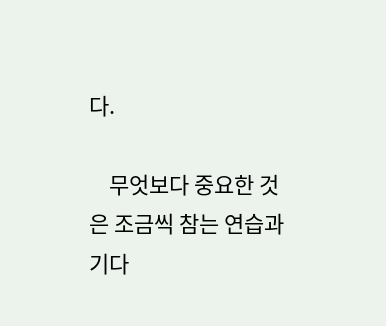다.

    무엇보다 중요한 것은 조금씩 참는 연습과 기다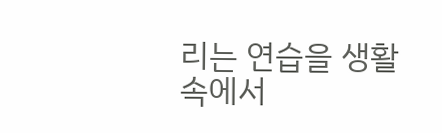리는 연습을 생활 속에서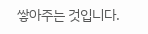쌓아주는 것입니다.